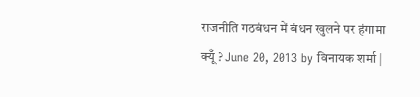राजनीति गठबंधन में बंधन खुलने पर हंगामा क्यूँ ? June 20, 2013 by विनायक शर्मा |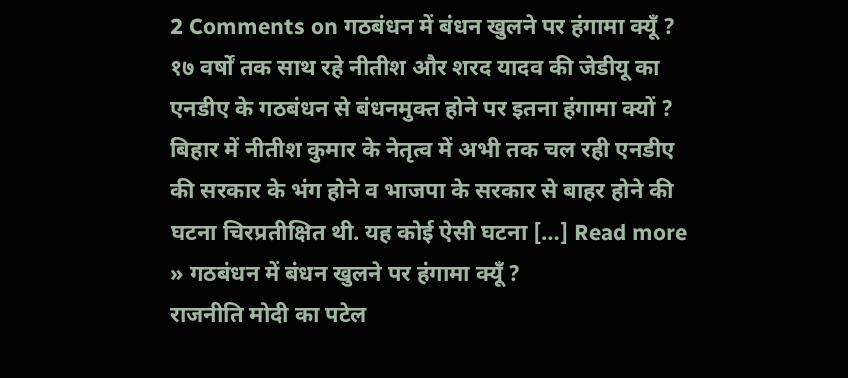2 Comments on गठबंधन में बंधन खुलने पर हंगामा क्यूँ ? १७ वर्षों तक साथ रहे नीतीश और शरद यादव की जेडीयू का एनडीए के गठबंधन से बंधनमुक्त होने पर इतना हंगामा क्यों ? बिहार में नीतीश कुमार के नेतृत्व में अभी तक चल रही एनडीए की सरकार के भंग होने व भाजपा के सरकार से बाहर होने की घटना चिरप्रतीक्षित थी. यह कोई ऐसी घटना […] Read more » गठबंधन में बंधन खुलने पर हंगामा क्यूँ ?
राजनीति मोदी का पटेल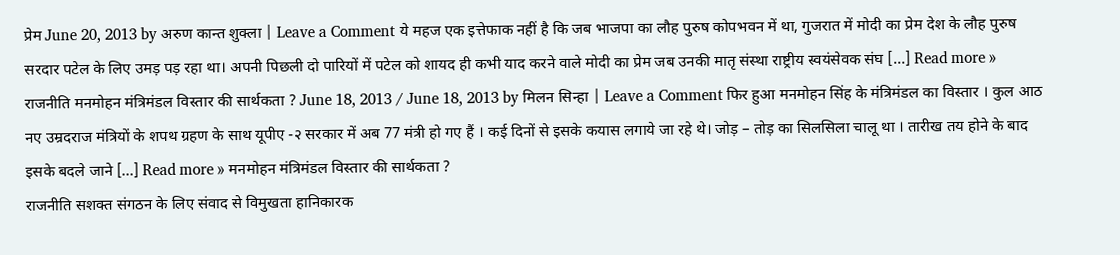प्रेम June 20, 2013 by अरुण कान्त शुक्ला | Leave a Comment ये महज एक इत्तेफाक नहीं है कि जब भाजपा का लौह पुरुष कोपभवन में था, गुजरात में मोदी का प्रेम देश के लौह पुरुष सरदार पटेल के लिए उमड़ पड़ रहा था। अपनी पिछली दो पारियों में पटेल को शायद ही कभी याद करने वाले मोदी का प्रेम जब उनकी मातृ संस्था राष्ट्रीय स्वयंसेवक संघ […] Read more »
राजनीति मनमोहन मंत्रिमंडल विस्तार की सार्थकता ? June 18, 2013 / June 18, 2013 by मिलन सिन्हा | Leave a Comment फिर हुआ मनमोहन सिंह के मंत्रिमंडल का विस्तार । कुल आठ नए उम्रदराज मंत्रियों के शपथ ग्रहण के साथ यूपीए -२ सरकार में अब 77 मंत्री हो गए हैं । कई दिनों से इसके कयास लगाये जा रहे थे। जोड़ – तोड़ का सिलसिला चालू था । तारीख तय होने के बाद इसके बदले जाने […] Read more » मनमोहन मंत्रिमंडल विस्तार की सार्थकता ?
राजनीति सशक्त संगठन के लिए संवाद से विमुखता हानिकारक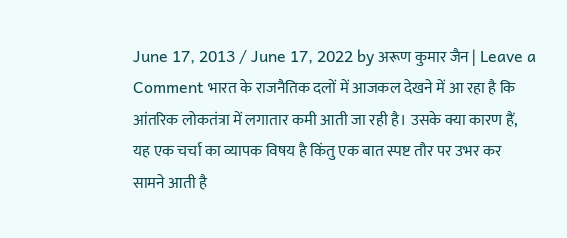June 17, 2013 / June 17, 2022 by अरूण कुमार जैन | Leave a Comment भारत के राजनैतिक दलों में आजकल देखने में आ रहा है कि आंतरिक लोकतंत्रा में लगातार कमी आती जा रही है। उसके क्या कारण हैं, यह एक चर्चा का व्यापक विषय है किंतु एक बात स्पष्ट तौर पर उभर कर सामने आती है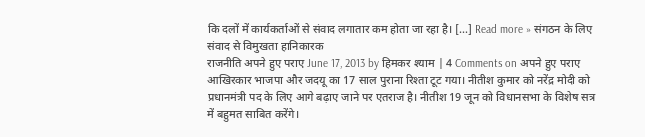कि दलों में कार्यकर्ताओं से संवाद लगातार कम होता जा रहा है। […] Read more » संगठन के लिए संवाद से विमुखता हानिकारक
राजनीति अपने हुए पराए June 17, 2013 by हिमकर श्याम | 4 Comments on अपने हुए पराए आखिरकार भाजपा और जदयू का 17 साल पुराना रिश्ता टूट गया। नीतीश कुमार को नरेंद्र मोदी को प्रधानमंत्री पद के लिए आगे बढ़ाए जाने पर एतराज है। नीतीश 19 जून को विधानसभा के विशेष सत्र में बहुमत साबित करेंगे।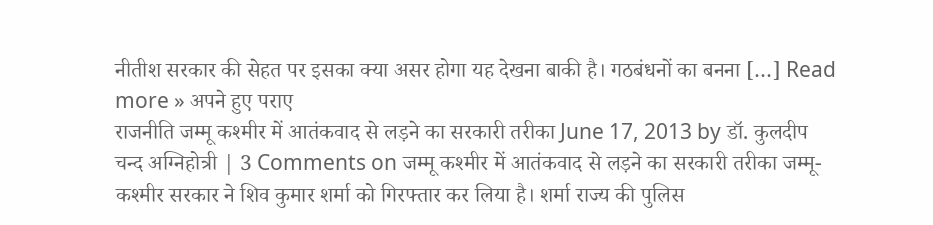नीतीश सरकार की सेहत पर इसका क्या असर होगा यह देखना बाकी है। गठबंधनों का बनना […] Read more » अपने हुए पराए
राजनीति जम्मू कश्मीर में आतंकवाद से लड़ने का सरकारी तरीका June 17, 2013 by डॉ. कुलदीप चन्द अग्निहोत्री | 3 Comments on जम्मू कश्मीर में आतंकवाद से लड़ने का सरकारी तरीका जम्मू-कश्मीर सरकार ने शिव कुमार शर्मा को गिरफ्तार कर लिया है। शर्मा राज्य की पुलिस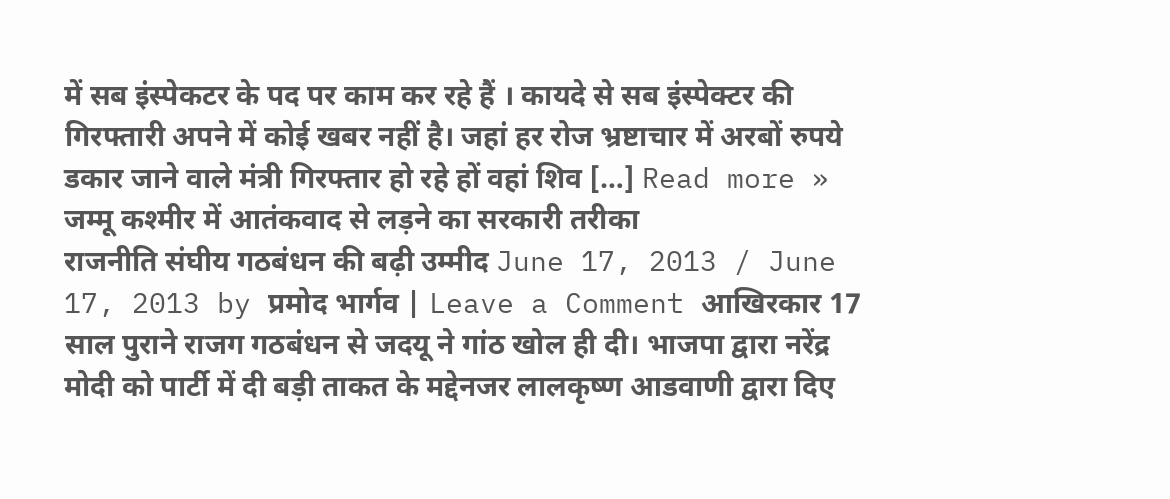में सब इंस्पेकटर के पद पर काम कर रहे हैं । कायदे से सब इंस्पेक्टर की गिरफ्तारी अपने में कोई खबर नहीं है। जहां हर रोज भ्रष्टाचार में अरबों रुपये डकार जाने वाले मंत्री गिरफ्तार हो रहे हों वहां शिव […] Read more » जम्मू कश्मीर में आतंकवाद से लड़ने का सरकारी तरीका
राजनीति संघीय गठबंधन की बढ़ी उम्मीद June 17, 2013 / June 17, 2013 by प्रमोद भार्गव | Leave a Comment आखिरकार 17 साल पुराने राजग गठबंधन से जदयू ने गांठ खोल ही दी। भाजपा द्वारा नरेंद्र मोदी को पार्टी में दी बड़ी ताकत के मद्देनजर लालकृष्ण आडवाणी द्वारा दिए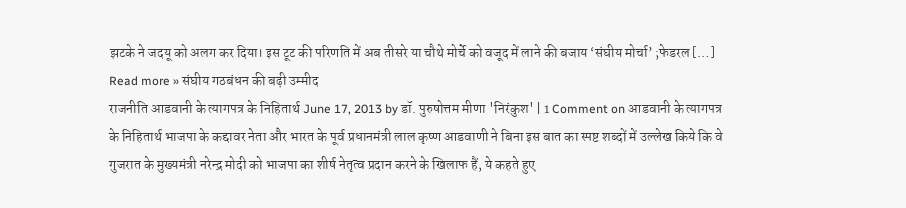झटके ने जदयू को अलग कर दिया। इस टूट की परिणति में अब तीसरे या चौथे मोर्चे को वजूद में लाने की बजाय ‘संघीय मोर्चा’ ;फेडरल […] Read more » संघीय गठबंधन की बढ़ी उम्मीद
राजनीति आडवानी के त्यागपत्र के निहितार्थ June 17, 2013 by डॉ. पुरुषोत्तम मीणा 'निरंकुश' | 1 Comment on आडवानी के त्यागपत्र के निहितार्थ भाजपा के कद्दावर नेता और भारत के पूर्व प्रधानमंत्री लाल कृष्ण आडवाणी ने बिना इस बात का स्पष्ट शब्दों में उल्लेख किये कि वे गुजरात के मुख्यमंत्री नरेन्द्र मोदी को भाजपा का शीर्ष नेतृत्व प्रदान करने के खिलाफ हैं, ये कहते हुए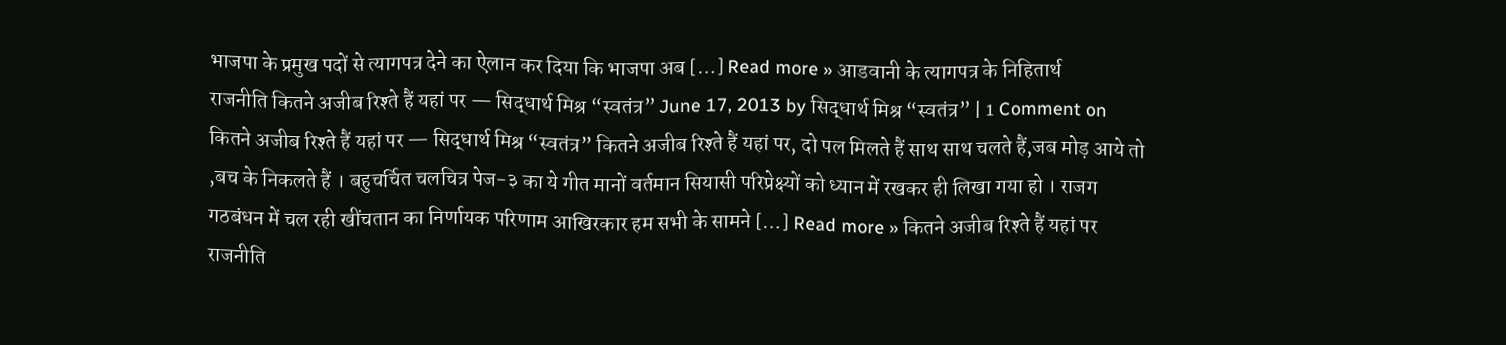भाजपा के प्रमुख पदों से त्यागपत्र देने का ऐलान कर दिया कि भाजपा अब […] Read more » आडवानी के त्यागपत्र के निहितार्थ
राजनीति कितने अजीब रिश्ते हैं यहां पर — सिद्धार्थ मिश्र “स्वतंत्र” June 17, 2013 by सिद्धार्थ मिश्र “स्वतंत्र” | 1 Comment on कितने अजीब रिश्ते हैं यहां पर — सिद्धार्थ मिश्र “स्वतंत्र” कितने अजीब रिश्ते हैं यहां पर, दो पल मिलते हैं साथ साथ चलते हैं,जब मोड़ आये तो ,बच के निकलते हैं । बहुचर्चित चलचित्र पेज-३ का ये गीत मानों वर्तमान सियासी परिप्रेक्ष्यों को ध्यान में रखकर ही लिखा गया हो । राजग गठबंधन में चल रही खींचतान का निर्णायक परिणाम आखिरकार हम सभी के सामने […] Read more » कितने अजीब रिश्ते हैं यहां पर
राजनीति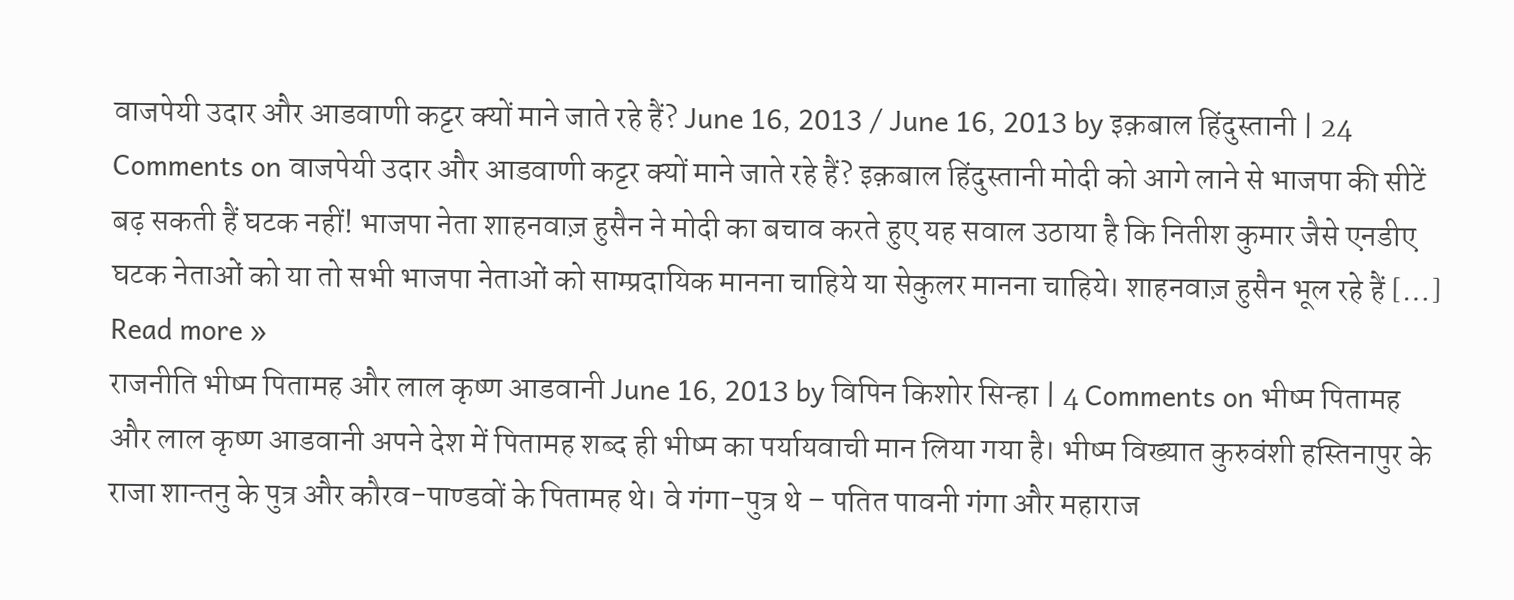वाजपेयी उदार और आडवाणी कट्टर क्यों माने जाते रहे हैं? June 16, 2013 / June 16, 2013 by इक़बाल हिंदुस्तानी | 24 Comments on वाजपेयी उदार और आडवाणी कट्टर क्यों माने जाते रहे हैं? इक़बाल हिंदुस्तानी मोदी को आगे लाने से भाजपा की सीटें बढ़ सकती हैं घटक नहीं! भाजपा नेता शाहनवाज़ हुसैन ने मोदी का बचाव करते हुए यह सवाल उठाया है कि नितीश कुमार जैसे एनडीए घटक नेताओं को या तो सभी भाजपा नेताओं को साम्प्रदायिक मानना चाहिये या सेकुलर मानना चाहिये। शाहनवाज़ हुसैन भूल रहे हैं […] Read more »
राजनीति भीष्म पितामह और लाल कृष्ण आडवानी June 16, 2013 by विपिन किशोर सिन्हा | 4 Comments on भीष्म पितामह और लाल कृष्ण आडवानी अपने देश में पितामह शब्द ही भीष्म का पर्यायवाची मान लिया गया है। भीष्म विख्यात कुरुवंशी हस्तिनापुर के राजा शान्तनु के पुत्र और कौरव-पाण्डवों के पितामह थे। वे गंगा-पुत्र थे – पतित पावनी गंगा और महाराज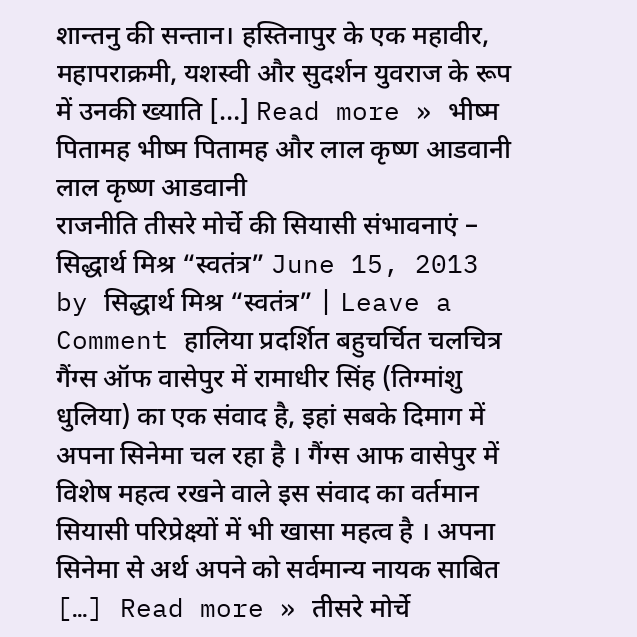शान्तनु की सन्तान। हस्तिनापुर के एक महावीर, महापराक्रमी, यशस्वी और सुदर्शन युवराज के रूप में उनकी ख्याति […] Read more » भीष्म पितामह भीष्म पितामह और लाल कृष्ण आडवानी लाल कृष्ण आडवानी
राजनीति तीसरे मोर्चे की सियासी संभावनाएं – सिद्धार्थ मिश्र “स्वतंत्र” June 15, 2013 by सिद्धार्थ मिश्र “स्वतंत्र” | Leave a Comment हालिया प्रदर्शित बहुचर्चित चलचित्र गैंग्स ऑफ वासेपुर में रामाधीर सिंह (तिग्मांशु धुलिया) का एक संवाद है, इहां सबके दिमाग में अपना सिनेमा चल रहा है । गैंग्स आफ वासेपुर में विशेष महत्व रखने वाले इस संवाद का वर्तमान सियासी परिप्रेक्ष्यों में भी खासा महत्व है । अपना सिनेमा से अर्थ अपने को सर्वमान्य नायक साबित […] Read more » तीसरे मोर्चे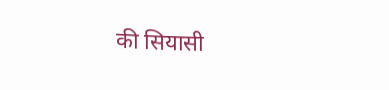की सियासी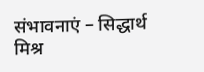संभावनाएं – सिद्धार्थ मिश्र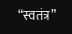“स्वतंत्र”